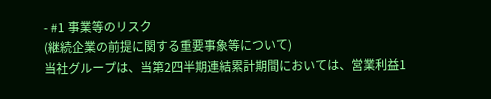- #1 事業等のリスク
(継続企業の前提に関する重要事象等について)
当社グループは、当第2四半期連結累計期間においては、営業利益1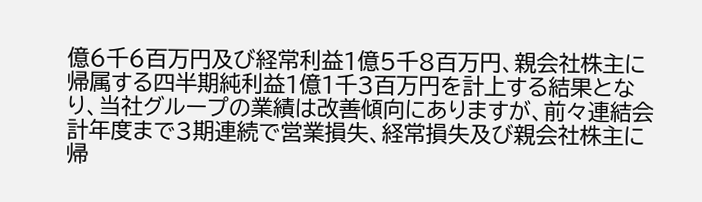億6千6百万円及び経常利益1億5千8百万円、親会社株主に帰属する四半期純利益1億1千3百万円を計上する結果となり、当社グループの業績は改善傾向にありますが、前々連結会計年度まで3期連続で営業損失、経常損失及び親会社株主に帰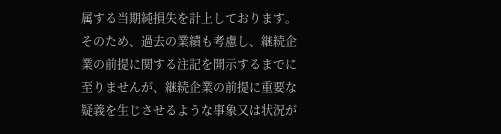属する当期純損失を計上しております。そのため、過去の業績も考慮し、継続企業の前提に関する注記を開示するまでに至りませんが、継続企業の前提に重要な疑義を生じさせるような事象又は状況が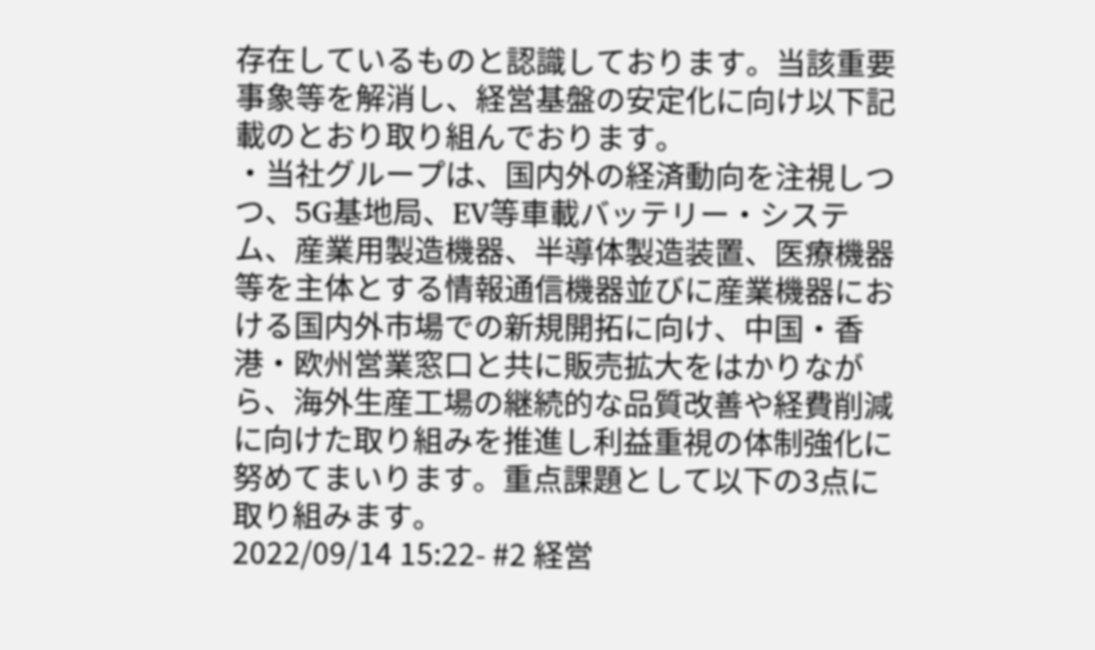存在しているものと認識しております。当該重要事象等を解消し、経営基盤の安定化に向け以下記載のとおり取り組んでおります。
・当社グループは、国内外の経済動向を注視しつつ、5G基地局、EV等車載バッテリー・システム、産業用製造機器、半導体製造装置、医療機器等を主体とする情報通信機器並びに産業機器における国内外市場での新規開拓に向け、中国・香港・欧州営業窓口と共に販売拡大をはかりながら、海外生産工場の継続的な品質改善や経費削減に向けた取り組みを推進し利益重視の体制強化に努めてまいります。重点課題として以下の3点に取り組みます。
2022/09/14 15:22- #2 経営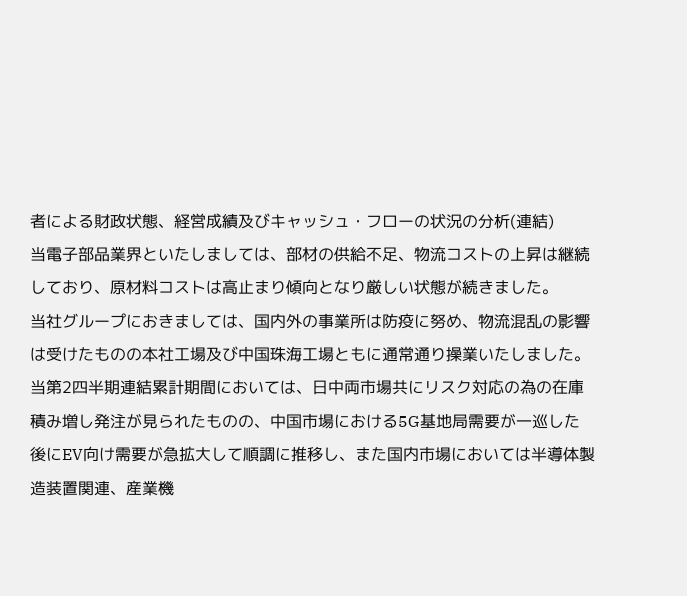者による財政状態、経営成績及びキャッシュ・フローの状況の分析(連結)
当電子部品業界といたしましては、部材の供給不足、物流コストの上昇は継続しており、原材料コストは高止まり傾向となり厳しい状態が続きました。
当社グループにおきましては、国内外の事業所は防疫に努め、物流混乱の影響は受けたものの本社工場及び中国珠海工場ともに通常通り操業いたしました。当第2四半期連結累計期間においては、日中両市場共にリスク対応の為の在庫積み増し発注が見られたものの、中国市場における5G基地局需要が一巡した後にEV向け需要が急拡大して順調に推移し、また国内市場においては半導体製造装置関連、産業機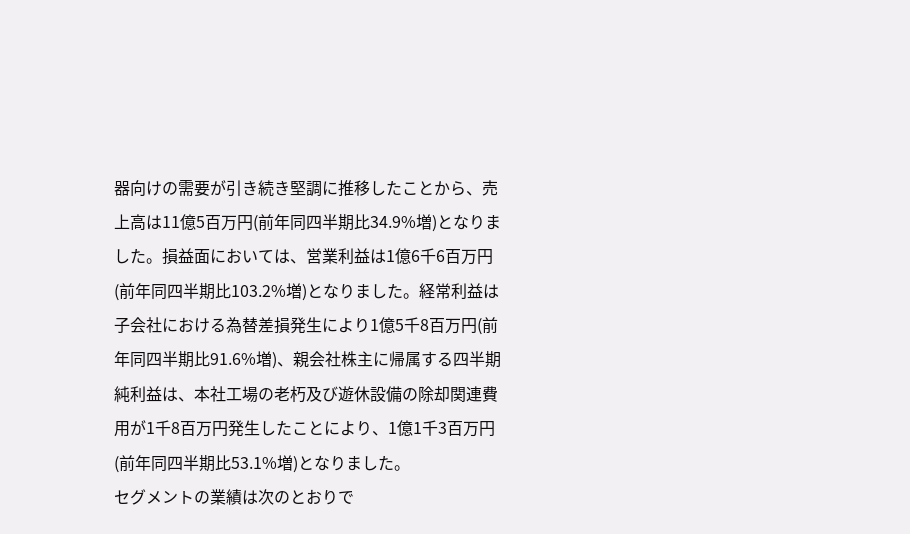器向けの需要が引き続き堅調に推移したことから、売上高は11億5百万円(前年同四半期比34.9%増)となりました。損益面においては、営業利益は1億6千6百万円(前年同四半期比103.2%増)となりました。経常利益は子会社における為替差損発生により1億5千8百万円(前年同四半期比91.6%増)、親会社株主に帰属する四半期純利益は、本社工場の老朽及び遊休設備の除却関連費用が1千8百万円発生したことにより、1億1千3百万円(前年同四半期比53.1%増)となりました。
セグメントの業績は次のとおりで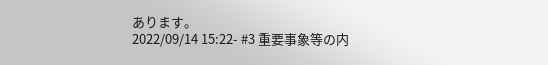あります。
2022/09/14 15:22- #3 重要事象等の内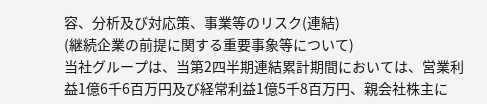容、分析及び対応策、事業等のリスク(連結)
(継続企業の前提に関する重要事象等について)
当社グループは、当第2四半期連結累計期間においては、営業利益1億6千6百万円及び経常利益1億5千8百万円、親会社株主に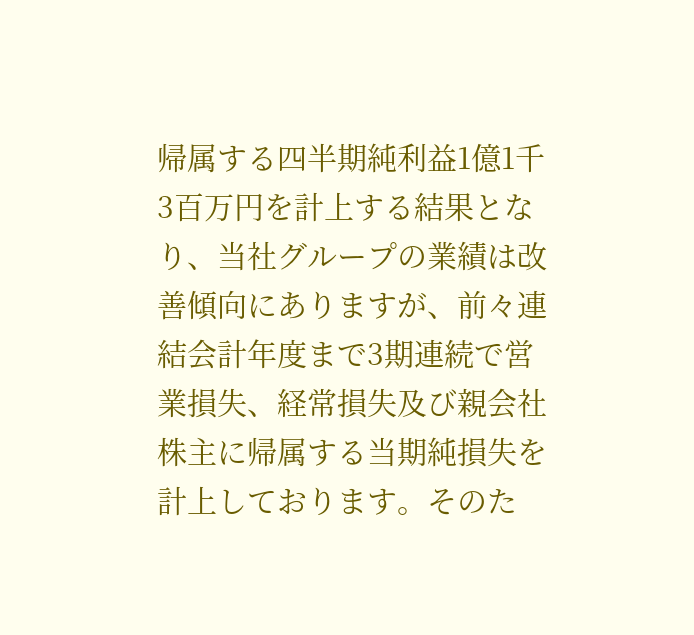帰属する四半期純利益1億1千3百万円を計上する結果となり、当社グループの業績は改善傾向にありますが、前々連結会計年度まで3期連続で営業損失、経常損失及び親会社株主に帰属する当期純損失を計上しております。そのた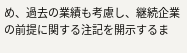め、過去の業績も考慮し、継続企業の前提に関する注記を開示するま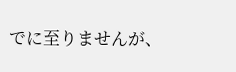でに至りませんが、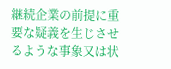継続企業の前提に重要な疑義を生じさせるような事象又は状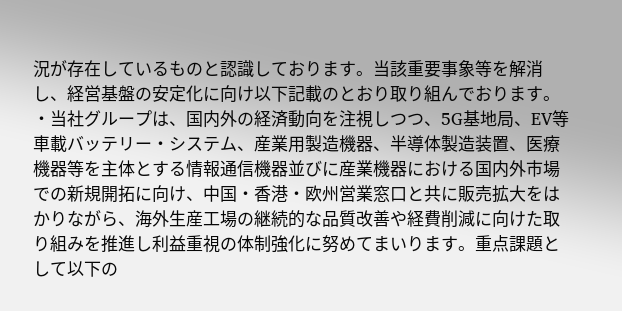況が存在しているものと認識しております。当該重要事象等を解消し、経営基盤の安定化に向け以下記載のとおり取り組んでおります。
・当社グループは、国内外の経済動向を注視しつつ、5G基地局、EV等車載バッテリー・システム、産業用製造機器、半導体製造装置、医療機器等を主体とする情報通信機器並びに産業機器における国内外市場での新規開拓に向け、中国・香港・欧州営業窓口と共に販売拡大をはかりながら、海外生産工場の継続的な品質改善や経費削減に向けた取り組みを推進し利益重視の体制強化に努めてまいります。重点課題として以下の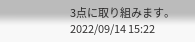3点に取り組みます。
2022/09/14 15:22